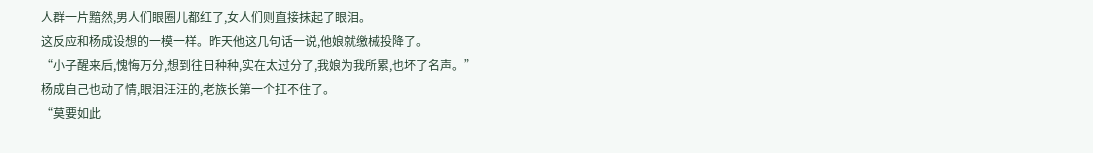人群一片黯然,男人们眼圈儿都红了,女人们则直接抹起了眼泪。
这反应和杨成设想的一模一样。昨天他这几句话一说,他娘就缴械投降了。
“小子醒来后,愧悔万分,想到往日种种,实在太过分了,我娘为我所累,也坏了名声。”
杨成自己也动了情,眼泪汪汪的,老族长第一个扛不住了。
“莫要如此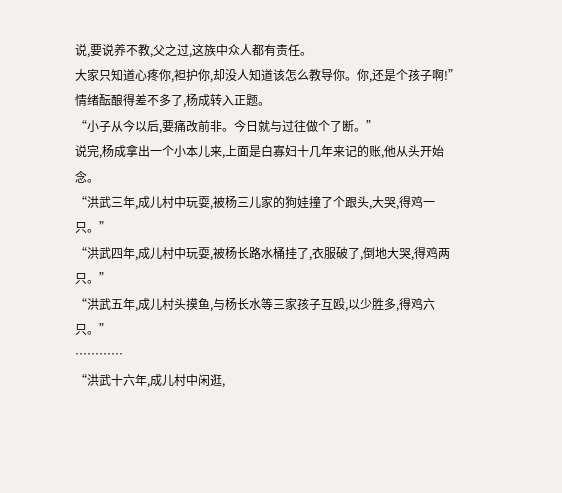说,要说养不教,父之过,这族中众人都有责任。
大家只知道心疼你,袒护你,却没人知道该怎么教导你。你,还是个孩子啊!”
情绪酝酿得差不多了,杨成转入正题。
“小子从今以后,要痛改前非。今日就与过往做个了断。”
说完,杨成拿出一个小本儿来,上面是白寡妇十几年来记的账,他从头开始念。
“洪武三年,成儿村中玩耍,被杨三儿家的狗娃撞了个跟头,大哭,得鸡一只。”
“洪武四年,成儿村中玩耍,被杨长路水桶挂了,衣服破了,倒地大哭,得鸡两只。”
“洪武五年,成儿村头摸鱼,与杨长水等三家孩子互殴,以少胜多,得鸡六只。”
…………
“洪武十六年,成儿村中闲逛,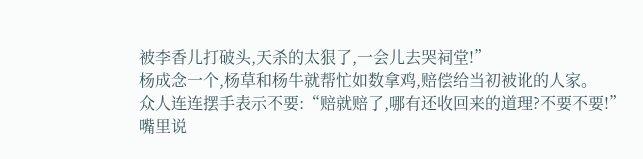被李香儿打破头,天杀的太狠了,一会儿去哭祠堂!”
杨成念一个,杨草和杨牛就帮忙如数拿鸡,赔偿给当初被讹的人家。
众人连连摆手表示不要:“赔就赔了,哪有还收回来的道理?不要不要!”
嘴里说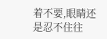着不要,眼睛还是忍不住往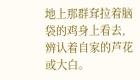地上那群耷拉着脑袋的鸡身上看去,辨认着自家的芦花或大白。